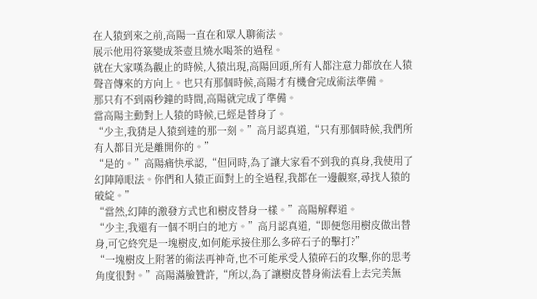在人猿到來之前,高陽一直在和眾人聊術法。
展示他用符箓變成茶壺且燒水喝茶的過程。
就在大家嘆為觀止的時候,人猿出現,高陽回頭,所有人都注意力都放在人猿聲音傳來的方向上。也只有那個時候,高陽才有機會完成術法準備。
那只有不到兩秒鐘的時間,高陽就完成了準備。
當高陽主動對上人猿的時候,已經是替身了。
“少主,我猜是人猿到達的那一刻。”高月認真道,“只有那個時候,我們所有人都目光是離開你的。”
“是的。”高陽痛快承認,“但同時,為了讓大家看不到我的真身,我使用了幻陣障眼法。你們和人猿正面對上的全過程,我都在一邊觀察,尋找人猿的破綻。”
“當然,幻陣的激發方式也和樹皮替身一樣。”高陽解釋道。
“少主,我還有一個不明白的地方。”高月認真道,“即便您用樹皮做出替身,可它終究是一塊樹皮,如何能承接住那么多碎石子的擊打?”
“一塊樹皮上附著的術法再神奇,也不可能承受人猿碎石的攻擊,你的思考角度很對。”高陽滿臉贊許,“所以,為了讓樹皮替身術法看上去完美無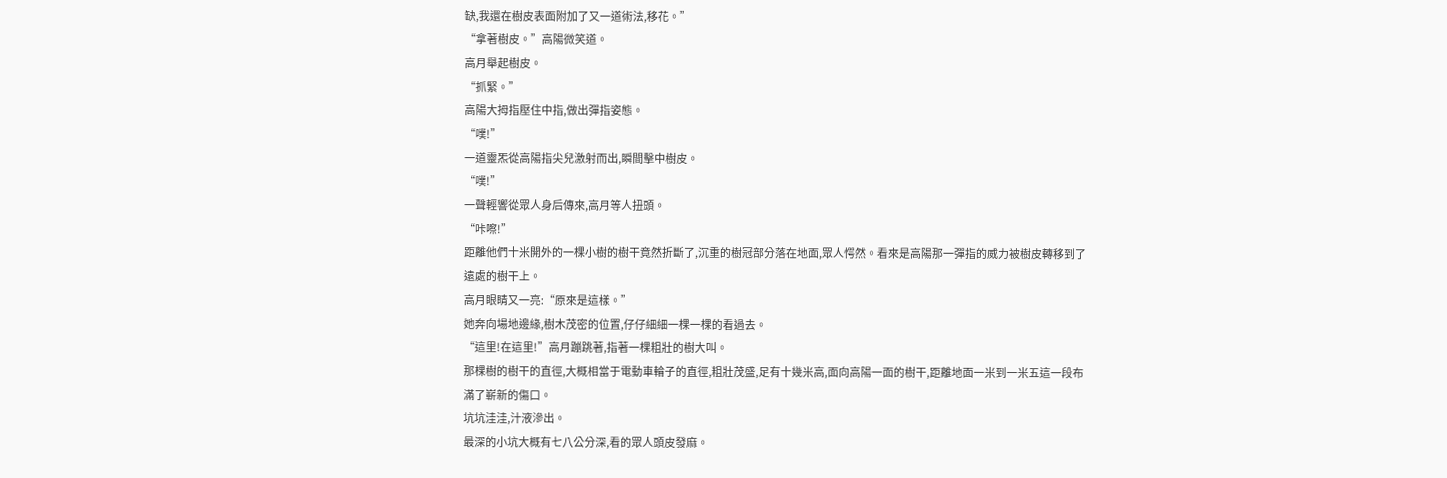缺,我還在樹皮表面附加了又一道術法,移花。”
“拿著樹皮。”高陽微笑道。
高月舉起樹皮。
“抓緊。”
高陽大拇指壓住中指,做出彈指姿態。
“噗!”
一道靈炁從高陽指尖兒激射而出,瞬間擊中樹皮。
“噗!”
一聲輕響從眾人身后傳來,高月等人扭頭。
“咔嚓!”
距離他們十米開外的一棵小樹的樹干竟然折斷了,沉重的樹冠部分落在地面,眾人愕然。看來是高陽那一彈指的威力被樹皮轉移到了遠處的樹干上。
高月眼睛又一亮:“原來是這樣。”
她奔向場地邊緣,樹木茂密的位置,仔仔細細一棵一棵的看過去。
“這里!在這里!”高月蹦跳著,指著一棵粗壯的樹大叫。
那棵樹的樹干的直徑,大概相當于電動車輪子的直徑,粗壯茂盛,足有十幾米高,面向高陽一面的樹干,距離地面一米到一米五這一段布滿了嶄新的傷口。
坑坑洼洼,汁液滲出。
最深的小坑大概有七八公分深,看的眾人頭皮發麻。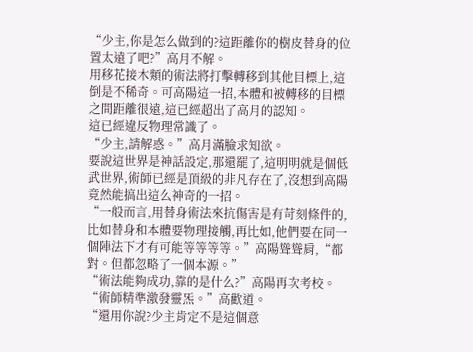“少主,你是怎么做到的?這距離你的樹皮替身的位置太遠了吧?”高月不解。
用移花接木類的術法將打擊轉移到其他目標上,這倒是不稀奇。可高陽這一招,本體和被轉移的目標之間距離很遠,這已經超出了高月的認知。
這已經違反物理常識了。
“少主,請解惑。”高月滿臉求知欲。
要說這世界是神話設定,那還罷了,這明明就是個低武世界,術師已經是頂級的非凡存在了,沒想到高陽竟然能搞出這么神奇的一招。
“一般而言,用替身術法來抗傷害是有苛刻條件的,比如替身和本體要物理接觸,再比如,他們要在同一個陣法下才有可能等等等等。”高陽聳聳肩,“都對。但都忽略了一個本源。”
“術法能夠成功,靠的是什么?”高陽再次考校。
“術師精準激發靈炁。”高歡道。
“還用你說?少主肯定不是這個意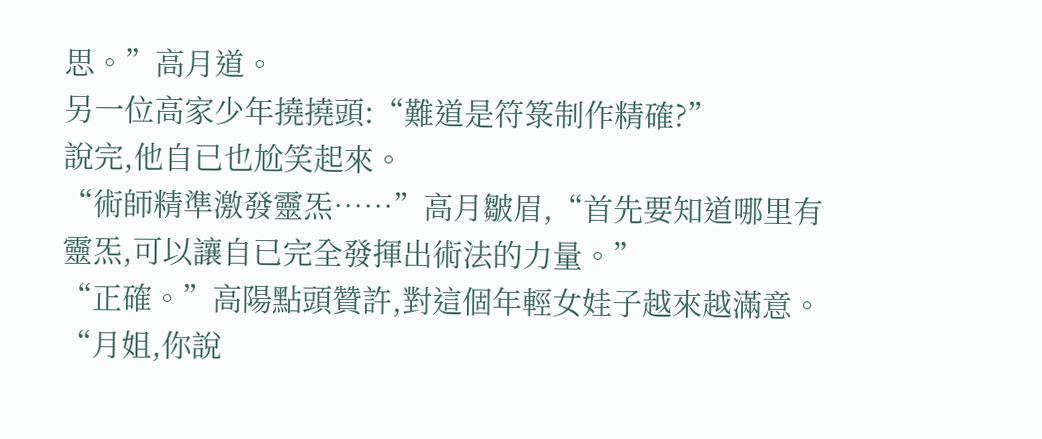思。”高月道。
另一位高家少年撓撓頭:“難道是符箓制作精確?”
說完,他自已也尬笑起來。
“術師精準激發靈炁……”高月皺眉,“首先要知道哪里有靈炁,可以讓自已完全發揮出術法的力量。”
“正確。”高陽點頭贊許,對這個年輕女娃子越來越滿意。
“月姐,你說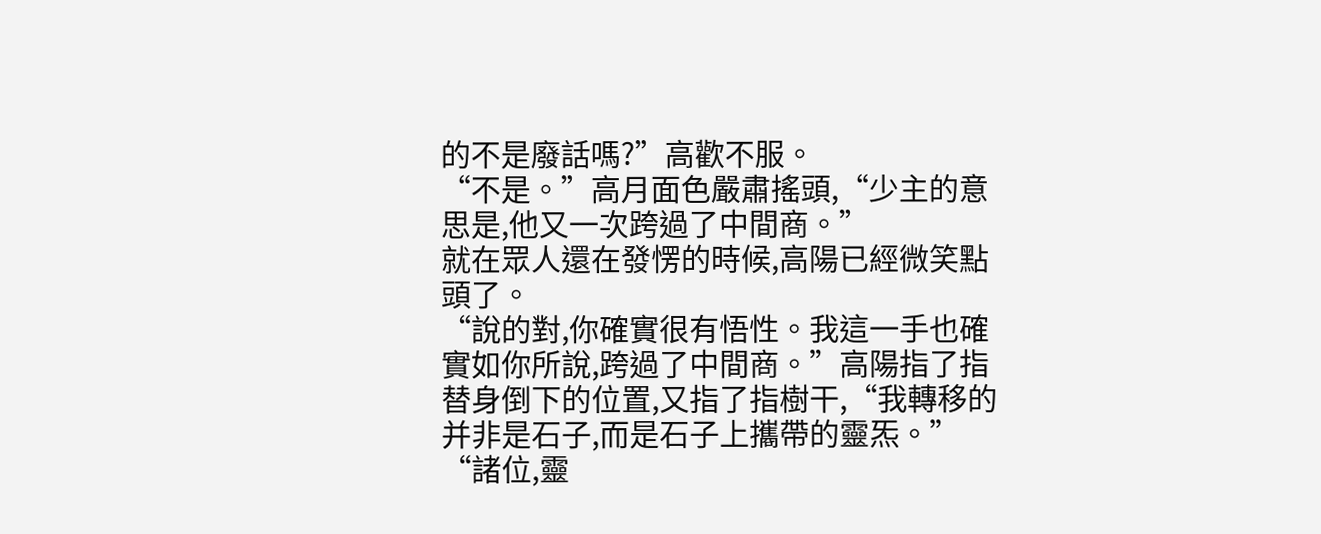的不是廢話嗎?”高歡不服。
“不是。”高月面色嚴肅搖頭,“少主的意思是,他又一次跨過了中間商。”
就在眾人還在發愣的時候,高陽已經微笑點頭了。
“說的對,你確實很有悟性。我這一手也確實如你所說,跨過了中間商。”高陽指了指替身倒下的位置,又指了指樹干,“我轉移的并非是石子,而是石子上攜帶的靈炁。”
“諸位,靈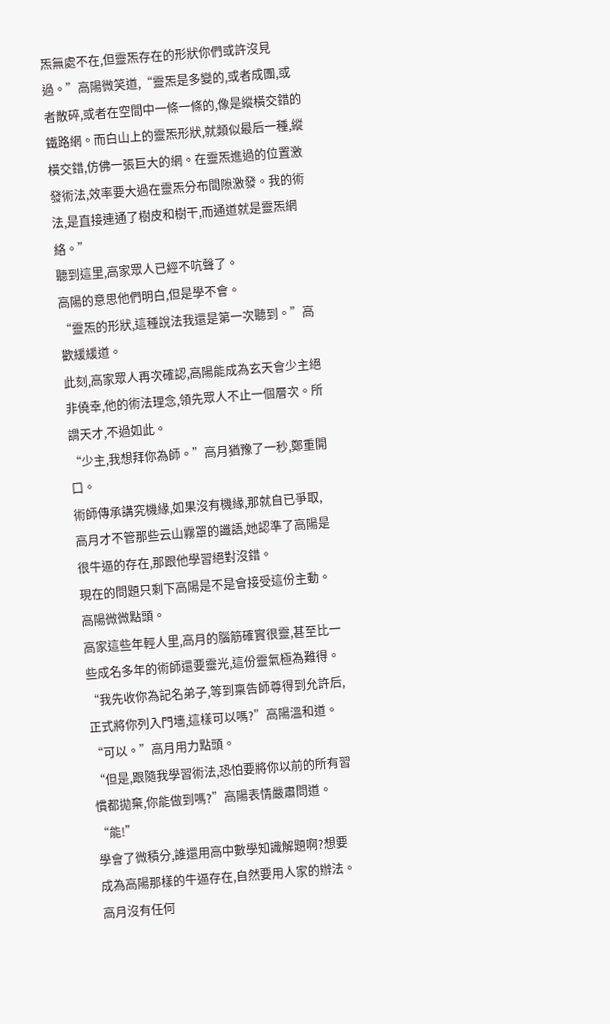炁無處不在,但靈炁存在的形狀你們或許沒見過。”高陽微笑道,“靈炁是多變的,或者成團,或者散碎,或者在空間中一條一條的,像是縱橫交錯的鐵路網。而白山上的靈炁形狀,就類似最后一種,縱橫交錯,仿佛一張巨大的網。在靈炁進過的位置激發術法,效率要大過在靈炁分布間隙激發。我的術法,是直接連通了樹皮和樹干,而通道就是靈炁網絡。”
聽到這里,高家眾人已經不吭聲了。
高陽的意思他們明白,但是學不會。
“靈炁的形狀,這種說法我還是第一次聽到。”高歡緩緩道。
此刻,高家眾人再次確認,高陽能成為玄天會少主絕非僥幸,他的術法理念,領先眾人不止一個層次。所謂天才,不過如此。
“少主,我想拜你為師。”高月猶豫了一秒,鄭重開口。
術師傳承講究機緣,如果沒有機緣,那就自已爭取,高月才不管那些云山霧罩的讖語,她認準了高陽是很牛逼的存在,那跟他學習絕對沒錯。
現在的問題只剩下高陽是不是會接受這份主動。
高陽微微點頭。
高家這些年輕人里,高月的腦筋確實很靈,甚至比一些成名多年的術師還要靈光,這份靈氣極為難得。
“我先收你為記名弟子,等到稟告師尊得到允許后,正式將你列入門墻,這樣可以嗎?”高陽溫和道。
“可以。”高月用力點頭。
“但是,跟隨我學習術法,恐怕要將你以前的所有習慣都拋棄,你能做到嗎?”高陽表情嚴肅問道。
“能!”
學會了微積分,誰還用高中數學知識解題啊?想要成為高陽那樣的牛逼存在,自然要用人家的辦法。高月沒有任何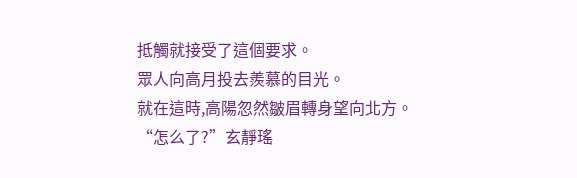抵觸就接受了這個要求。
眾人向高月投去羨慕的目光。
就在這時,高陽忽然皺眉轉身望向北方。
“怎么了?”玄靜瑤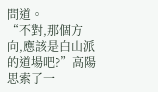問道。
“不對,那個方向,應該是白山派的道場吧?”高陽思索了一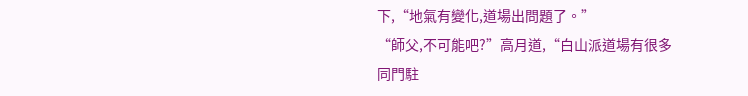下,“地氣有變化,道場出問題了。”
“師父,不可能吧?”高月道,“白山派道場有很多同門駐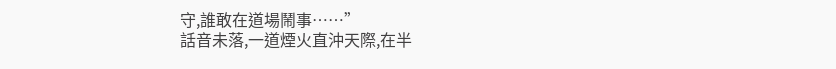守,誰敢在道場鬧事……”
話音未落,一道煙火直沖天際,在半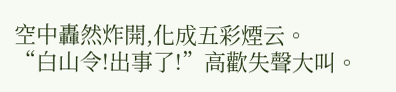空中轟然炸開,化成五彩煙云。
“白山令!出事了!”高歡失聲大叫。